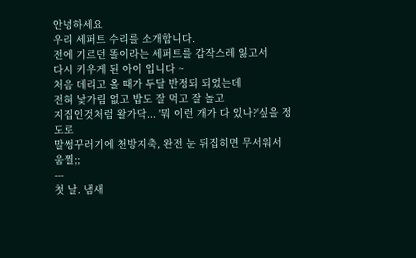안녕하세요
우리 세퍼트 수리를 소개합니다.
전에 기르던 똘이라는 세퍼트를 갑작스레 잃고서
다시 키우게 된 아이 입니다 ~
처음 데리고 올 때가 두달 반정되 되었는데
전혀 낯가림 없고 밥도 잘 먹고 잘 놀고
지집인것처럼 왈가닥... '뭐 이런 개가 다 있나?'싶을 정도로
말썽꾸러기에 천방지축, 완전 눈 뒤집히면 무서워서 움찔;;
---
첫 날. 냄새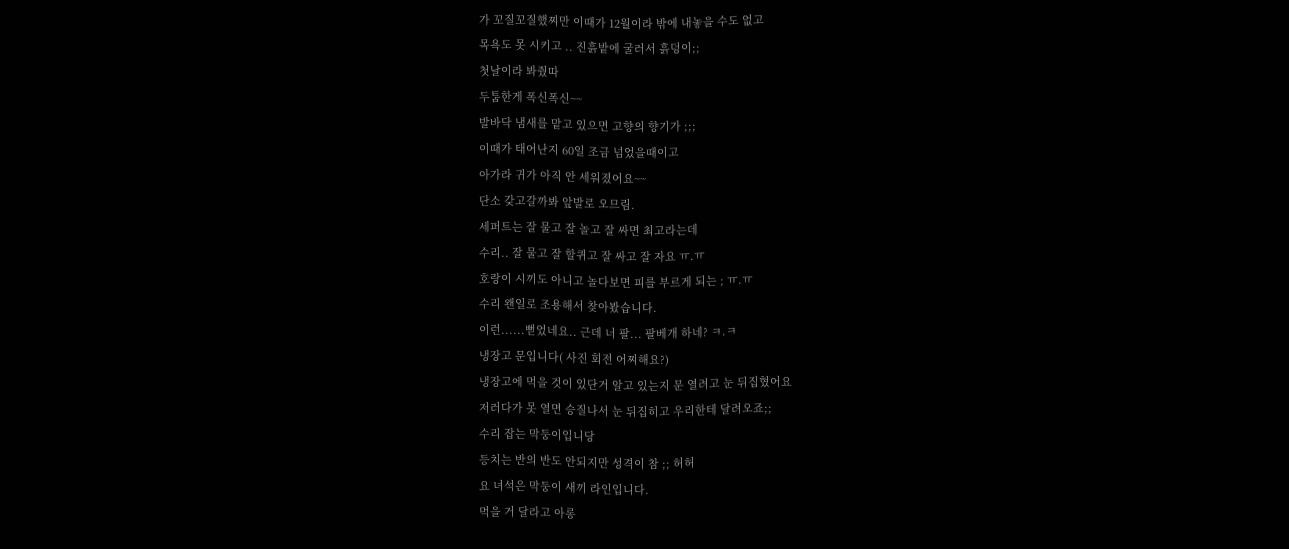가 꼬질꼬질했찌만 이때가 12월이라 밖에 내놓을 수도 없고
목욕도 못 시키고 .. 진흙밭에 굴러서 흙덩이;;
첫날이라 봐줬따
두툼한게 폭신폭신~~
발바닥 냄새를 맡고 있으면 고향의 향기가 ;;;
이때가 태어난지 60일 조금 넘었을때이고
아가라 귀가 아직 안 세워졌어요~~
단소 갖고갈까봐 앞발로 오므림.
세퍼트는 잘 물고 잘 놀고 잘 싸면 최고라는데
수리.. 잘 물고 잘 할퀴고 잘 싸고 잘 자요 ㅠ.ㅠ
호랑이 시끼도 아니고 놀다보면 피를 부르게 되는 ; ㅠ.ㅠ
수리 왠일로 조용해서 찾아봤습니다.
이런......뻗었네요.. 근데 너 팔... 팔베개 하네? ㅋ.ㅋ
냉장고 문입니다( 사진 회전 어찌해요?)
냉장고에 먹을 것이 있단거 알고 있는지 문 열려고 눈 뒤집혔어요
저러다가 못 열면 승질나서 눈 뒤집히고 우리한테 달려오죠;;
수리 잡는 막둥이입니당
등치는 반의 반도 안되지만 성격이 참 ;; 허허
요 녀석은 막둥이 새끼 라인입니다.
먹을 거 달라고 아롱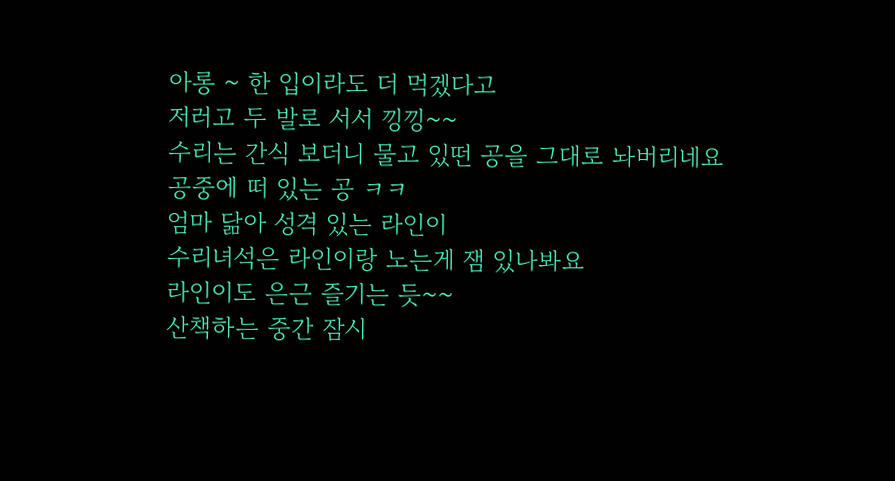아롱 ~ 한 입이라도 더 먹겠다고
저러고 두 발로 서서 낑낑~~
수리는 간식 보더니 물고 있떤 공을 그대로 놔버리네요
공중에 떠 있는 공 ㅋㅋ
엄마 닮아 성격 있는 라인이
수리녀석은 라인이랑 노는게 잼 있나봐요
라인이도 은근 즐기는 듯~~
산책하는 중간 잠시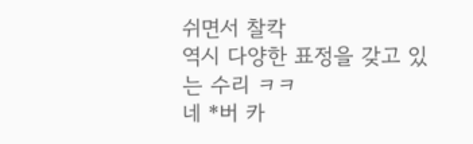쉬면서 찰칵
역시 다양한 표정을 갖고 있는 수리 ㅋㅋ
네 *버 카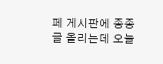페 게시판에 종종 글 올리는데 오늘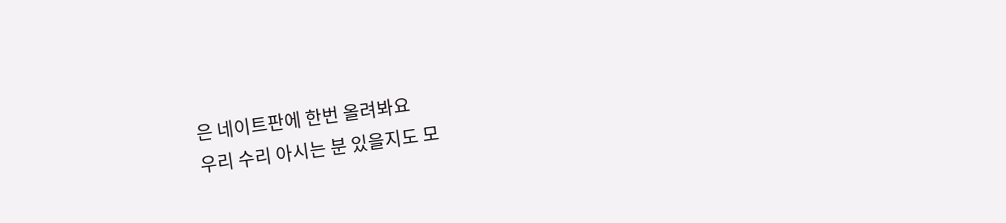은 네이트판에 한번 올려봐요
우리 수리 아시는 분 있을지도 모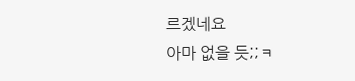르겠네요
아마 없을 듯;;ㅋ